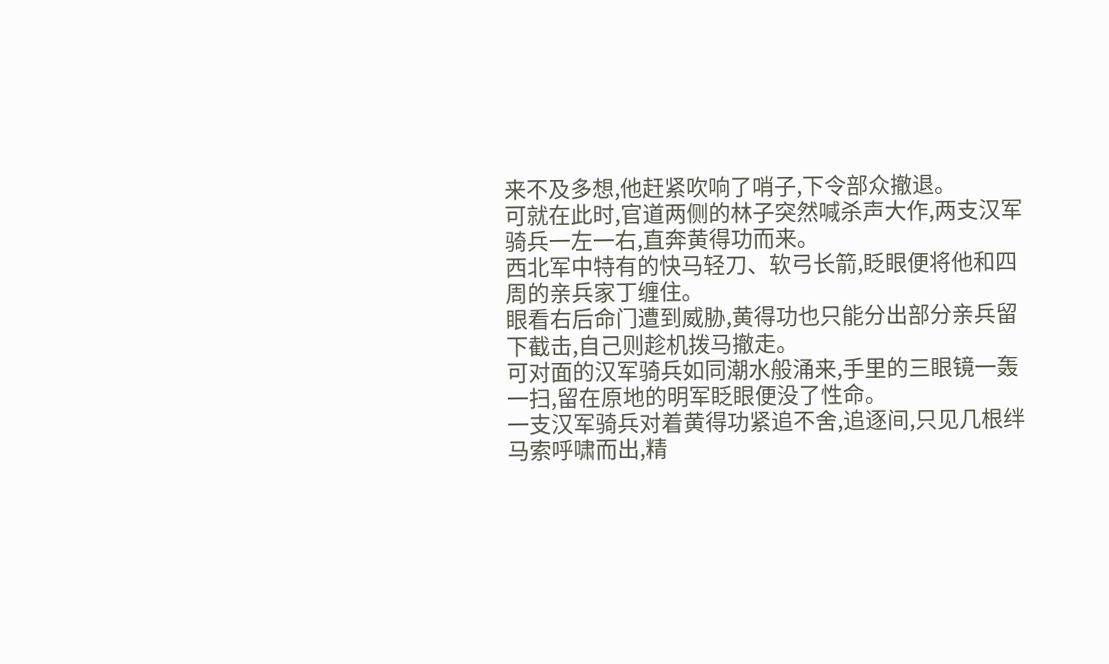来不及多想,他赶紧吹响了哨子,下令部众撤退。
可就在此时,官道两侧的林子突然喊杀声大作,两支汉军骑兵一左一右,直奔黄得功而来。
西北军中特有的快马轻刀、软弓长箭,眨眼便将他和四周的亲兵家丁缠住。
眼看右后命门遭到威胁,黄得功也只能分出部分亲兵留下截击,自己则趁机拨马撤走。
可对面的汉军骑兵如同潮水般涌来,手里的三眼镜一轰一扫,留在原地的明军眨眼便没了性命。
一支汉军骑兵对着黄得功紧追不舍,追逐间,只见几根绊马索呼啸而出,精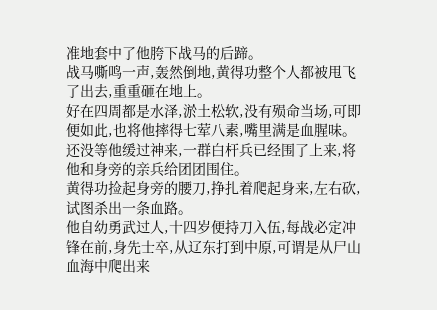准地套中了他胯下战马的后蹄。
战马嘶鸣一声,轰然倒地,黄得功整个人都被甩飞了出去,重重砸在地上。
好在四周都是水泽,淤土松软,没有殒命当场,可即便如此,也将他摔得七荤八素,嘴里满是血腥味。
还没等他缓过神来,一群白杆兵已经围了上来,将他和身旁的亲兵给团团围住。
黄得功捡起身旁的腰刀,挣扎着爬起身来,左右砍,试图杀出一条血路。
他自幼勇武过人,十四岁便持刀入伍,每战必定冲锋在前,身先士卒,从辽东打到中原,可谓是从尸山血海中爬出来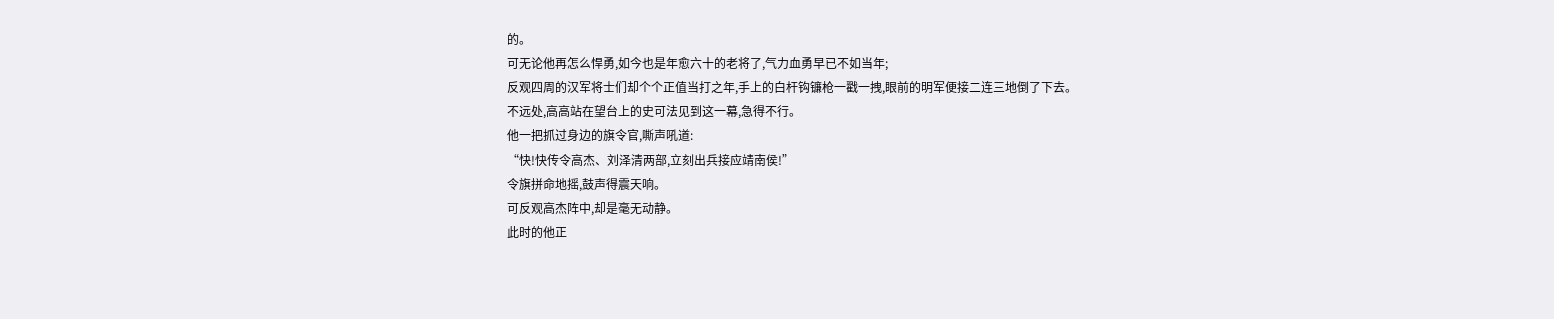的。
可无论他再怎么悍勇,如今也是年愈六十的老将了,气力血勇早已不如当年;
反观四周的汉军将士们却个个正值当打之年,手上的白杆钩镰枪一戳一拽,眼前的明军便接二连三地倒了下去。
不远处,高高站在望台上的史可法见到这一幕,急得不行。
他一把抓过身边的旗令官,嘶声吼道:
“快!快传令高杰、刘泽清两部,立刻出兵接应靖南侯!”
令旗拼命地摇,鼓声得震天响。
可反观高杰阵中,却是毫无动静。
此时的他正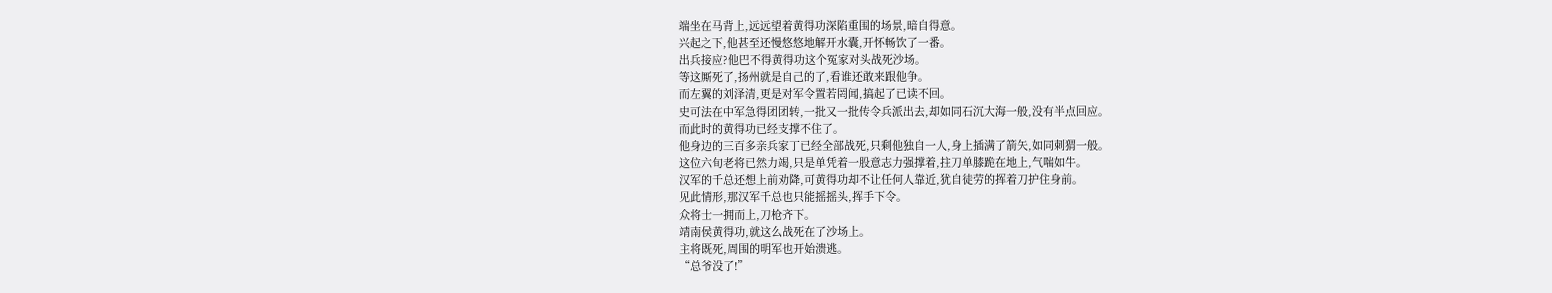端坐在马背上,远远望着黄得功深陷重围的场景,暗自得意。
兴起之下,他甚至还慢悠悠地解开水囊,开怀畅饮了一番。
出兵接应?他巴不得黄得功这个冤家对头战死沙场。
等这厮死了,扬州就是自己的了,看谁还敢来跟他争。
而左翼的刘泽清,更是对军令置若罔闻,搞起了已读不回。
史可法在中军急得团团转,一批又一批传令兵派出去,却如同石沉大海一般,没有半点回应。
而此时的黄得功已经支撑不住了。
他身边的三百多亲兵家丁已经全部战死,只剩他独自一人,身上插满了箭矢,如同刺猬一般。
这位六旬老将已然力竭,只是单凭着一股意志力强撑着,拄刀单膝跪在地上,气喘如牛。
汉军的千总还想上前劝降,可黄得功却不让任何人靠近,犹自徒劳的挥着刀护住身前。
见此情形,那汉军千总也只能摇摇头,挥手下令。
众将士一拥而上,刀枪齐下。
靖南侯黄得功,就这么战死在了沙场上。
主将既死,周围的明军也开始溃逃。
“总爷没了!”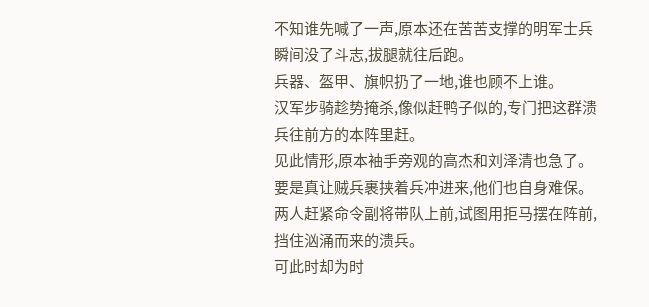不知谁先喊了一声,原本还在苦苦支撑的明军士兵瞬间没了斗志,拔腿就往后跑。
兵器、盔甲、旗帜扔了一地,谁也顾不上谁。
汉军步骑趁势掩杀,像似赶鸭子似的,专门把这群溃兵往前方的本阵里赶。
见此情形,原本袖手旁观的高杰和刘泽清也急了。
要是真让贼兵裹挟着兵冲进来,他们也自身难保。
两人赶紧命令副将带队上前,试图用拒马摆在阵前,挡住汹涌而来的溃兵。
可此时却为时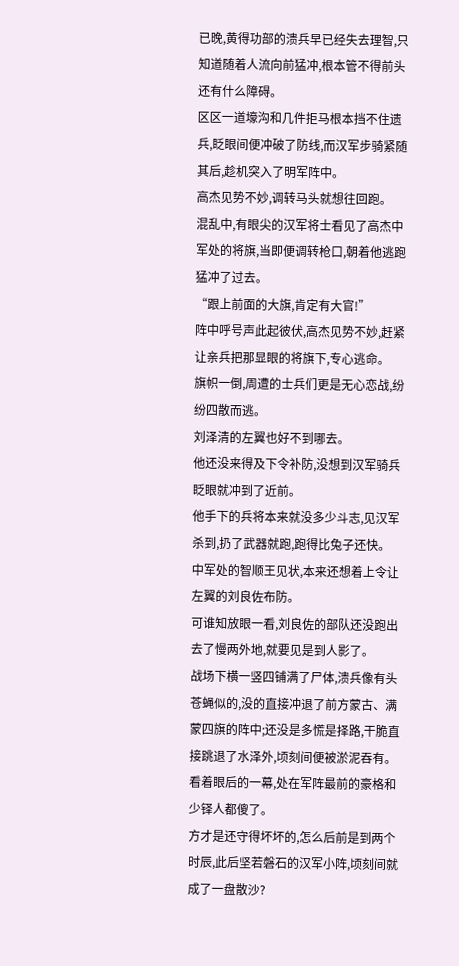已晚,黄得功部的溃兵早已经失去理智,只知道随着人流向前猛冲,根本管不得前头还有什么障碍。
区区一道壕沟和几件拒马根本挡不住遗兵,眨眼间便冲破了防线,而汉军步骑紧随其后,趁机突入了明军阵中。
高杰见势不妙,调转马头就想往回跑。
混乱中,有眼尖的汉军将士看见了高杰中军处的将旗,当即便调转枪口,朝着他逃跑猛冲了过去。
“跟上前面的大旗,肯定有大官!”
阵中呼号声此起彼伏,高杰见势不妙,赶紧让亲兵把那显眼的将旗下,专心逃命。
旗帜一倒,周遭的士兵们更是无心恋战,纷纷四散而逃。
刘泽清的左翼也好不到哪去。
他还没来得及下令补防,没想到汉军骑兵眨眼就冲到了近前。
他手下的兵将本来就没多少斗志,见汉军杀到,扔了武器就跑,跑得比兔子还快。
中军处的智顺王见状,本来还想着上令让左翼的刘良佐布防。
可谁知放眼一看,刘良佐的部队还没跑出去了慢两外地,就要见是到人影了。
战场下横一竖四铺满了尸体,溃兵像有头苍蝇似的,没的直接冲退了前方蒙古、满蒙四旗的阵中;还没是多慌是择路,干脆直接跳退了水泽外,顷刻间便被淤泥吞有。
看着眼后的一幕,处在军阵最前的豪格和少铎人都傻了。
方才是还守得坏坏的,怎么后前是到两个时辰,此后坚若磐石的汉军小阵,顷刻间就成了一盘散沙?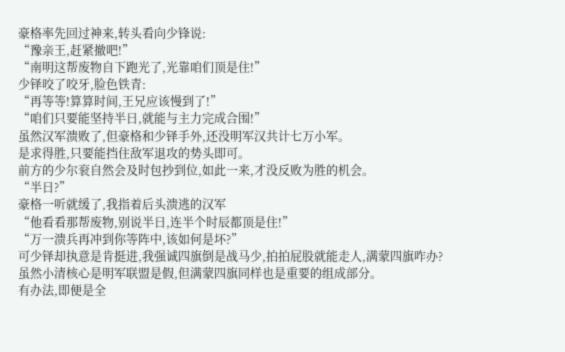豪格率先回过神来,转头看向少锋说:
“豫亲王,赶紧撤吧!”
“南明这帮废物自下跑光了,光靠咱们顶是住!”
少铎咬了咬牙,脸色铁青:
“再等等!算算时间,王兄应该慢到了!”
“咱们只要能坚持半日,就能与主力完成合围!”
虽然汉军溃败了,但豪格和少铎手外,还没明军汉共计七万小军。
是求得胜,只要能挡住敌军退攻的势头即可。
前方的少尔衮自然会及时包抄到位,如此一来,才没反败为胜的机会。
“半日?”
豪格一听就缓了,我指着后头溃逃的汉军
“他看看那帮废物,别说半日,连半个时辰都顶是住!”
“万一溃兵再冲到你等阵中,该如何是坏?”
可少铎却执意是肯挺进,我强诚四旗倒是战马少,拍拍屁股就能走人,满蒙四旗咋办?
虽然小清核心是明军联盟是假,但满蒙四旗同样也是重要的组成部分。
有办法,即便是全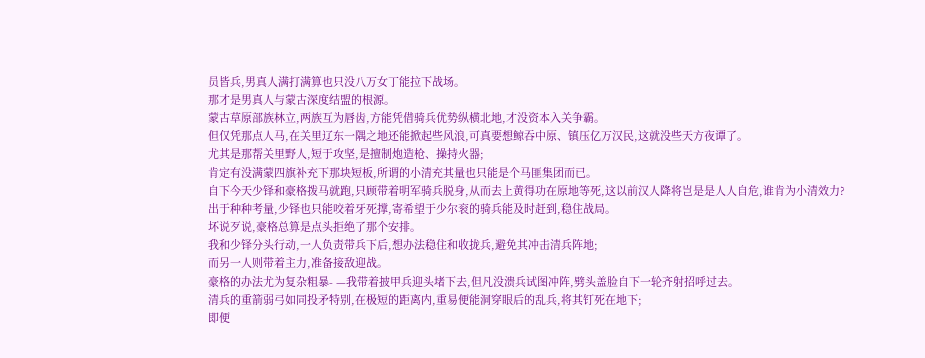员皆兵,男真人满打满算也只没八万女丁能拉下战场。
那才是男真人与蒙古深度结盟的根源。
蒙古草原部族林立,两族互为唇齿,方能凭借骑兵优势纵横北地,才没资本入关争霸。
但仅凭那点人马,在关里辽东一隅之地还能掀起些风浪,可真要想鲸吞中原、镇压亿万汉民,这就没些天方夜谭了。
尤其是那帮关里野人,短于攻坚,是擅制炮造枪、操持火器;
肯定有没满蒙四旗补充下那块短板,所谓的小清充其量也只能是个马匪集团而已。
自下今天少铎和豪格拨马就跑,只顾带着明军骑兵脱身,从而去上黄得功在原地等死,这以前汉人降将岂是是人人自危,谁肯为小清效力?
出于种种考量,少铎也只能咬着牙死撑,寄希望于少尔衮的骑兵能及时赶到,稳住战局。
坏说歹说,豪格总算是点头拒绝了那个安排。
我和少铎分头行动,一人负责带兵下后,想办法稳住和收拢兵,避免其冲击清兵阵地;
而另一人则带着主力,准备接敌迎战。
豪格的办法尤为复杂粗暴- —我带着披甲兵迎头堵下去,但凡没溃兵试图冲阵,劈头盖脸自下一轮齐射招呼过去。
清兵的重箭弱弓如同投矛特别,在极短的距离内,重易便能洞穿眼后的乱兵,将其钉死在地下;
即便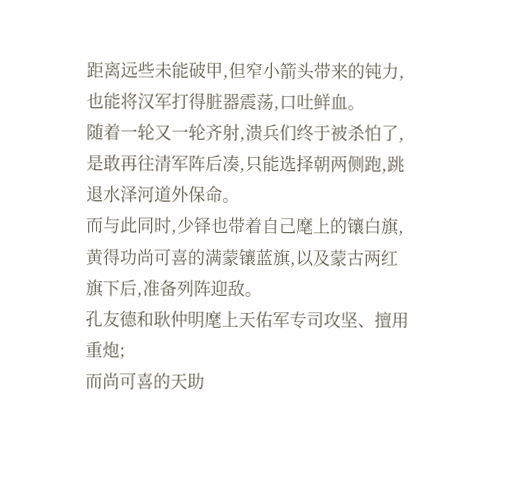距离远些未能破甲,但窄小箭头带来的钝力,也能将汉军打得脏器震荡,口吐鲜血。
随着一轮又一轮齐射,溃兵们终于被杀怕了,是敢再往清军阵后凑,只能选择朝两侧跑,跳退水泽河道外保命。
而与此同时,少铎也带着自己麾上的镶白旗,黄得功尚可喜的满蒙镶蓝旗,以及蒙古两红旗下后,准备列阵迎敌。
孔友德和耿仲明麾上天佑军专司攻坚、擅用重炮;
而尚可喜的天助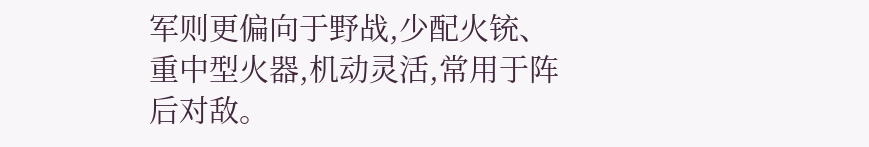军则更偏向于野战,少配火铳、重中型火器,机动灵活,常用于阵后对敌。